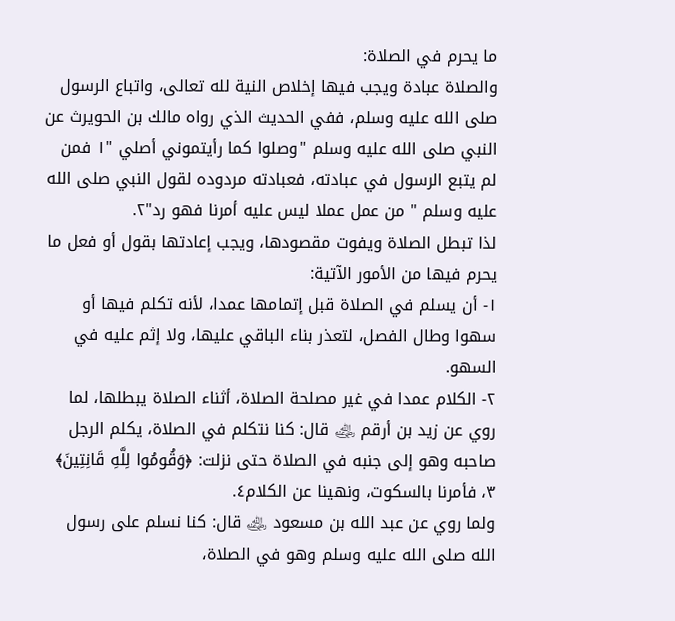ما يحرم في الصلاة:
والصلاة عبادة ويجب فيها إخلاص النية لله تعالى، واتباع الرسول صلى الله عليه وسلم، ففي الحديث الذي رواه مالك بن الحويرث عن النبي صلى الله عليه وسلم "وصلوا كما رأيتموني أصلي "١ فمن لم يتبع الرسول في عبادته، فعبادته مردوده لقول النبي صلى الله عليه وسلم " من عمل عملا ليس عليه أمرنا فهو رد"٢.
لذا تبطل الصلاة ويفوت مقصودها، ويجب إعادتها بقول أو فعل ما يحرم فيها من الأمور الآتية:
١- أن يسلم في الصلاة قبل إتمامها عمدا، لأنه تكلم فيها أو سهوا وطال الفصل، لتعذر بناء الباقي عليها، ولا إثم عليه في السهو.
٢- الكلام عمدا في غير مصلحة الصلاة، أثناء الصلاة يبطلها، لما روي عن زيد بن أرقم ﵁ قال: كنا نتكلم في الصلاة، يكلم الرجل صاحبه وهو إلى جنبه في الصلاة حتى نزلت: ﴿وَقُومُوا لِلَّهِ قَانِتِينَ﴾ ٣، فأمرنا بالسكوت، ونهينا عن الكلام٤.
ولما روي عن عبد الله بن مسعود ﵁ قال: كنا نسلم على رسول الله صلى الله عليه وسلم وهو في الصلاة،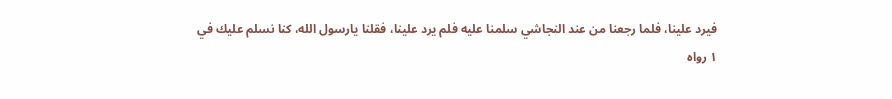فيرد علينا، فلما رجعنا من عند النجاشي سلمنا عليه فلم يرد علينا، فقلنا يارسول الله، كنا نسلم عليك في
١ رواه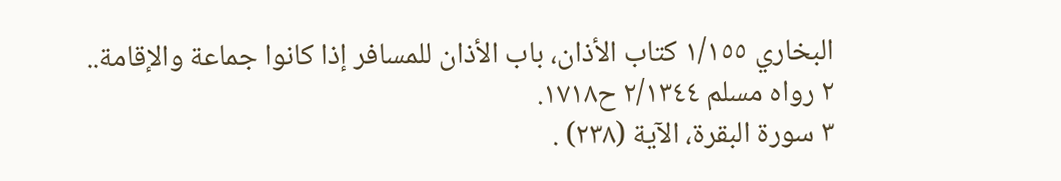البخاري ١/١٥٥ كتاب الأذان، باب الأذان للمسافر إذا كانوا جماعة والإقامة..
٢ رواه مسلم ٢/١٣٤٤ ح١٧١٨.
٣ سورة البقرة، الآية (٢٣٨) .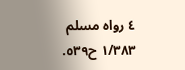٤ رواه مسلم ١/٣٨٣ ح٥٣٩.